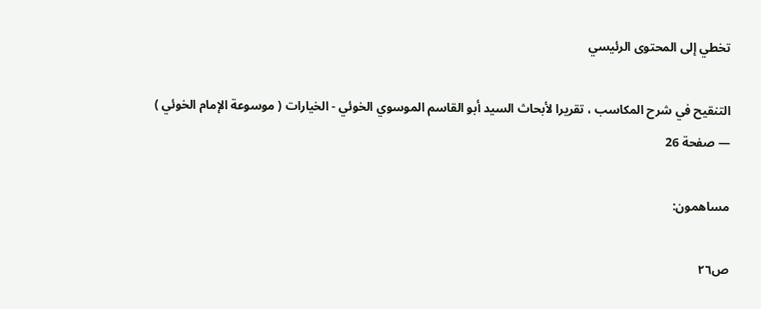تخطي إلى المحتوى الرئيسي

التنقيح في شرح المكاسب ، تقريرا لأبحاث السيد أبو القاسم الموسوي الخوئي - الخيارات ( موسوعة الإمام الخوئي ) — صفحة 26

مساهمون:

ص٢٦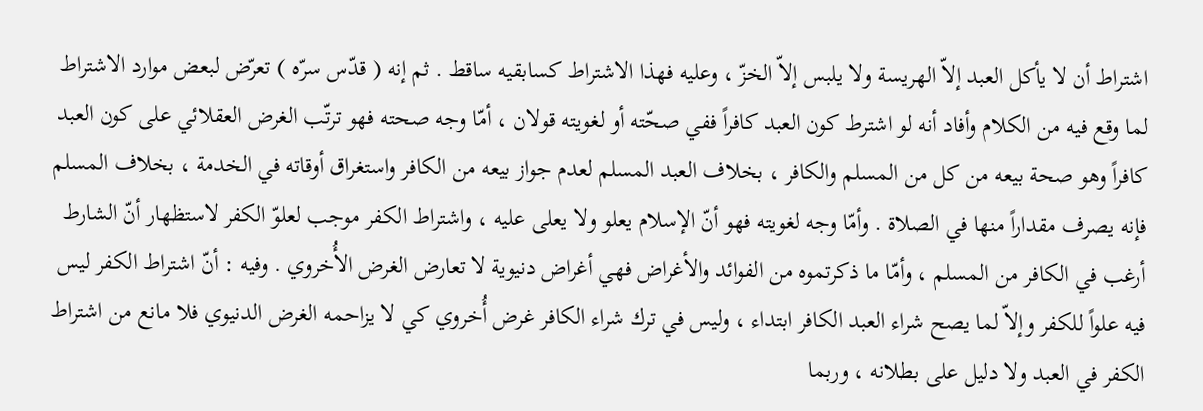اشتراط أن لا يأكل العبد إلاّ الهريسة ولا يلبس إلاّ الخزّ ، وعليه فهذا الاشتراط كسابقيه ساقط . ثم إنه ( قدّس سرّه ) تعرّض لبعض موارد الاشتراط لما وقع فيه من الكلام وأفاد أنه لو اشترط كون العبد كافراً ففي صحّته أو لغويته قولان ، أمّا وجه صحته فهو ترتّب الغرض العقلائي على كون العبد كافراً وهو صحة بيعه من كل من المسلم والكافر ، بخلاف العبد المسلم لعدم جواز بيعه من الكافر واستغراق أوقاته في الخدمة ، بخلاف المسلم فإنه يصرف مقداراً منها في الصلاة . وأمّا وجه لغويته فهو أنّ الإسلام يعلو ولا يعلى عليه ، واشتراط الكفر موجب لعلوّ الكفر لاستظهار أنّ الشارط أرغب في الكافر من المسلم ، وأمّا ما ذكرتموه من الفوائد والأغراض فهي أغراض دنيوية لا تعارض الغرض الأُخروي . وفيه : أنّ اشتراط الكفر ليس فيه علواً للكفر وإلاّ لما يصح شراء العبد الكافر ابتداء ، وليس في ترك شراء الكافر غرض أُخروي كي لا يزاحمه الغرض الدنيوي فلا مانع من اشتراط الكفر في العبد ولا دليل على بطلانه ، وربما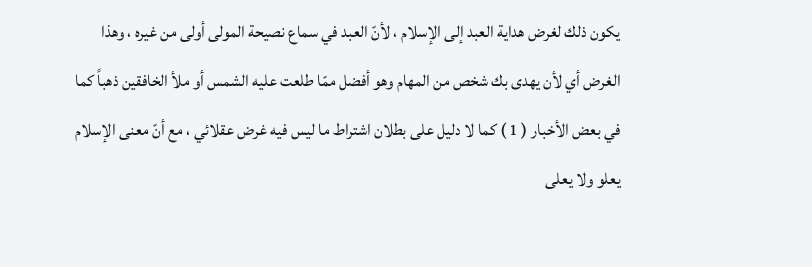يكون ذلك لغرض هداية العبد إلى الإسلام ، لأنّ العبد في سماع نصيحة المولى أولى من غيره ، وهذا الغرض أي لأن يهدى بك شخص من المهام وهو أفضل ممّا طلعت عليه الشمس أو ملأ الخافقين ذهباً كما في بعض الأخبار ( 1 ) كما لا دليل على بطلان اشتراط ما ليس فيه غرض عقلائي ، مع أنّ معنى الإسلام يعلو ولا يعلى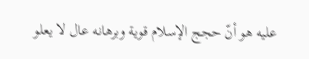عليه هو أنّ حجج الإسلام قوية وبرهانه عال لا يعلو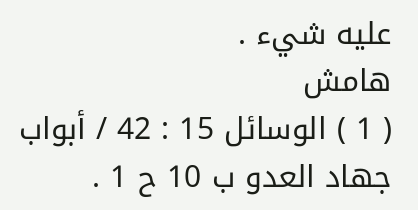عليه شيء .
هامش
( 1 ) الوسائل 15 : 42 / أبواب جهاد العدو ب 10 ح 1 .